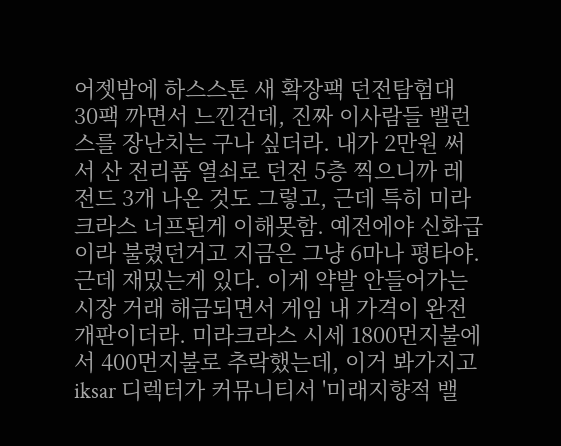어젯밤에 하스스톤 새 확장팩 던전탐험대 30팩 까면서 느낀건데, 진짜 이사람들 밸런스를 장난치는 구나 싶더라. 내가 2만원 써서 산 전리품 열쇠로 던전 5층 찍으니까 레전드 3개 나온 것도 그렇고, 근데 특히 미라크라스 너프된게 이해못함. 예전에야 신화급이라 불렸던거고 지금은 그냥 6마나 평타야.
근데 재밌는게 있다. 이게 약발 안들어가는 시장 거래 해금되면서 게임 내 가격이 완전 개판이더라. 미라크라스 시세 1800먼지불에서 400먼지불로 추락했는데, 이거 봐가지고 iksar 디렉터가 커뮤니티서 '미래지향적 밸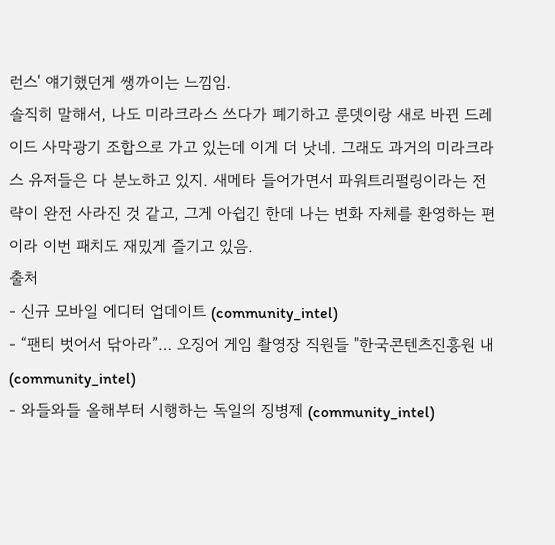런스' 얘기했던게 쌩까이는 느낌임.
솔직히 말해서, 나도 미라크라스 쓰다가 폐기하고 룬뎃이랑 새로 바뀐 드레이드 사막광기 조합으로 가고 있는데 이게 더 낫네. 그래도 과거의 미라크라스 유저들은 다 분노하고 있지. 새메타 들어가면서 파워트리펄링이라는 전략이 완전 사라진 것 같고, 그게 아쉽긴 한데 나는 변화 자체를 환영하는 편이라 이번 패치도 재밌게 즐기고 있음.
출처
- 신규 모바일 에디터 업데이트 (community_intel)
- “팬티 벗어서 닦아라”… 오징어 게임 촬영장 직원들 "한국콘텐츠진흥원 내 (community_intel)
- 와들와들 올해부터 시행하는 독일의 징병제 (community_intel)